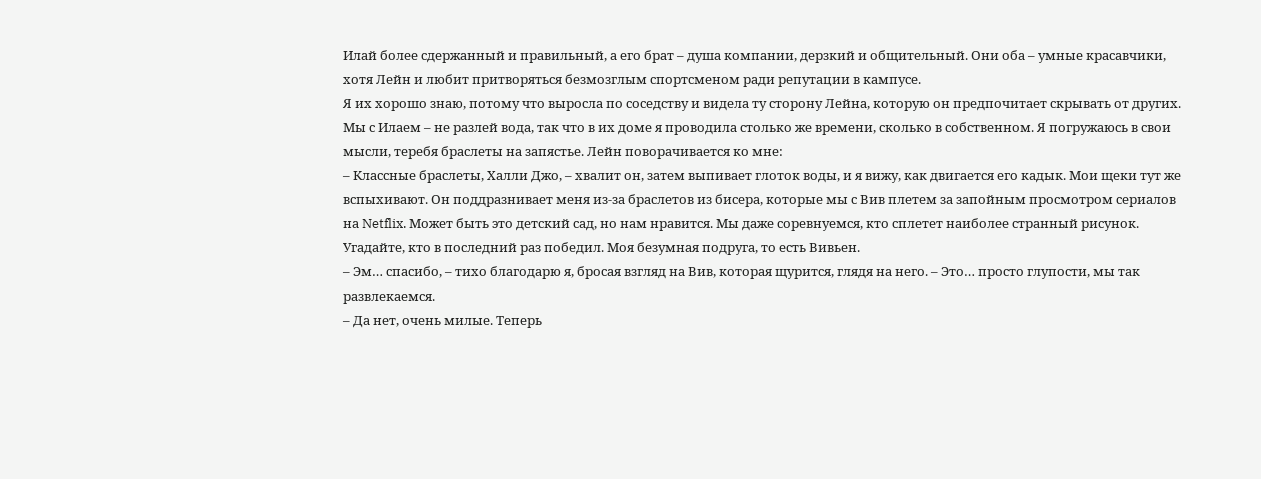Илай более сдержанный и правильный, а его брат – душа компании, дерзкий и общительный. Они оба – умные красавчики, хотя Лейн и любит притворяться безмозглым спортсменом ради репутации в кампусе.
Я их хорошо знаю, потому что выросла по соседству и видела ту сторону Лейна, которую он предпочитает скрывать от других. Мы с Илаем – не разлей вода, так что в их доме я проводила столько же времени, сколько в собственном. Я погружаюсь в свои мысли, теребя браслеты на запястье. Лейн поворачивается ко мне:
– Классные браслеты, Халли Джо, – хвалит он, затем выпивает глоток воды, и я вижу, как двигается его кадык. Мои щеки тут же вспыхивают. Он поддразнивает меня из-за браслетов из бисера, которые мы с Вив плетем за запойным просмотром сериалов на Netflix. Может быть это детский сад, но нам нравится. Мы даже соревнуемся, кто сплетет наиболее странный рисунок.
Угадайте, кто в последний раз победил. Моя безумная подруга, то есть Вивьен.
– Эм… спасибо, – тихо благодарю я, бросая взгляд на Вив, которая щурится, глядя на него. – Это… просто глупости, мы так развлекаемся.
– Да нет, очень милые. Теперь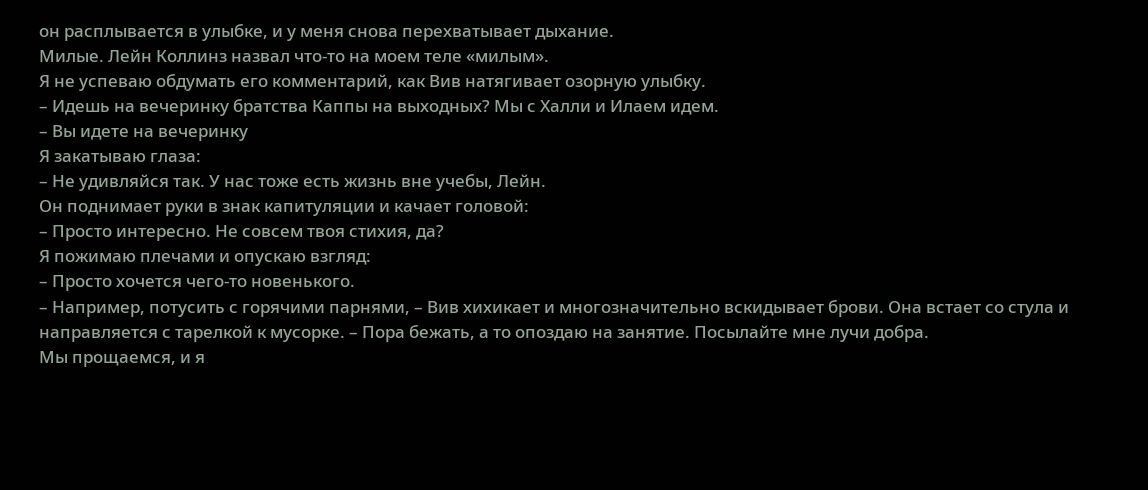он расплывается в улыбке, и у меня снова перехватывает дыхание.
Милые. Лейн Коллинз назвал что-то на моем теле «милым».
Я не успеваю обдумать его комментарий, как Вив натягивает озорную улыбку.
– Идешь на вечеринку братства Каппы на выходных? Мы с Халли и Илаем идем.
– Вы идете на вечеринку
Я закатываю глаза:
– Не удивляйся так. У нас тоже есть жизнь вне учебы, Лейн.
Он поднимает руки в знак капитуляции и качает головой:
– Просто интересно. Не совсем твоя стихия, да?
Я пожимаю плечами и опускаю взгляд:
– Просто хочется чего-то новенького.
– Например, потусить с горячими парнями, – Вив хихикает и многозначительно вскидывает брови. Она встает со стула и направляется с тарелкой к мусорке. – Пора бежать, а то опоздаю на занятие. Посылайте мне лучи добра.
Мы прощаемся, и я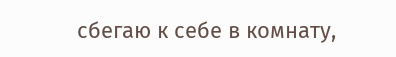сбегаю к себе в комнату,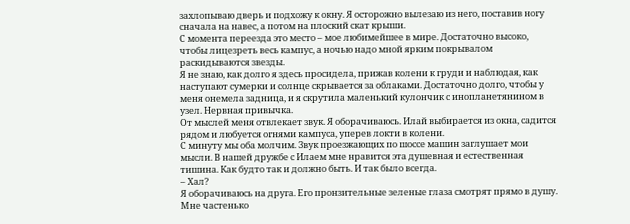захлопываю дверь и подхожу к окну. Я осторожно вылезаю из него, поставив ногу сначала на навес, а потом на плоский скат крыши.
С момента переезда это место – мое любимейшее в мире. Достаточно высоко, чтобы лицезреть весь кампус, а ночью надо мной ярким покрывалом раскидываются звезды.
Я не знаю, как долго я здесь просидела, прижав колени к груди и наблюдая, как наступают сумерки и солнце скрывается за облаками. Достаточно долго, чтобы у меня онемела задница, и я скрутила маленький кулончик с инопланетянином в узел. Нервная привычка.
От мыслей меня отвлекает звук. Я оборачиваюсь. Илай выбирается из окна, садится рядом и любуется огнями кампуса, уперев локти в колени.
С минуту мы оба молчим. Звук проезжающих по шоссе машин заглушает мои мысли. В нашей дружбе с Илаем мне нравится эта душевная и естественная тишина. Как будто так и должно быть. И так было всегда.
– Хал?
Я оборачиваюсь на друга. Его пронзительные зеленые глаза смотрят прямо в душу. Мне частенько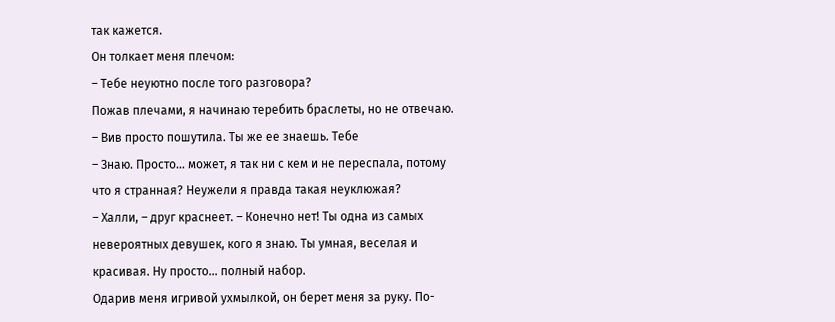так кажется.
Он толкает меня плечом:
– Тебе неуютно после того разговора?
Пожав плечами, я начинаю теребить браслеты, но не отвечаю.
– Вив просто пошутила. Ты же ее знаешь. Тебе
– Знаю. Просто… может, я так ни с кем и не переспала, потому что я странная? Неужели я правда такая неуклюжая?
– Халли, – друг краснеет. – Конечно нет! Ты одна из самых невероятных девушек, кого я знаю. Ты умная, веселая и красивая. Ну просто… полный набор.
Одарив меня игривой ухмылкой, он берет меня за руку. По-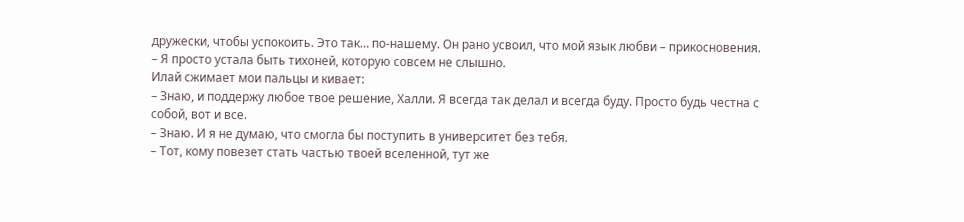дружески, чтобы успокоить. Это так… по-нашему. Он рано усвоил, что мой язык любви – прикосновения.
– Я просто устала быть тихоней, которую совсем не слышно.
Илай сжимает мои пальцы и кивает:
– Знаю, и поддержу любое твое решение, Халли. Я всегда так делал и всегда буду. Просто будь честна с собой, вот и все.
– Знаю. И я не думаю, что смогла бы поступить в университет без тебя.
– Тот, кому повезет стать частью твоей вселенной, тут же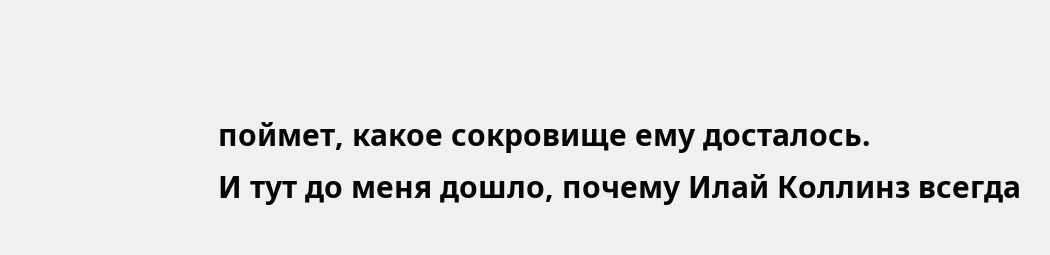поймет, какое сокровище ему досталось.
И тут до меня дошло, почему Илай Коллинз всегда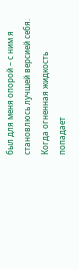был для меня опорой – с ним я становлюсь лучшей версией себя.
Когда огненная жидкость попадает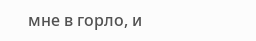мне в горло, и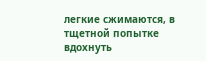легкие сжимаются, в тщетной попытке вдохнуть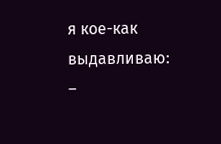я кое-как выдавливаю:
–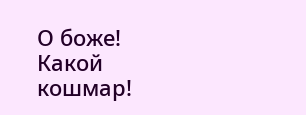О боже! Какой кошмар!